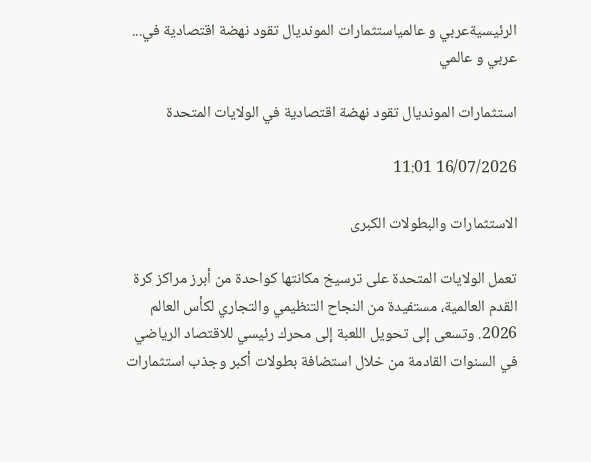الرئيسيةعربي و عالمياستثمارات المونديال تقود نهضة اقتصادية في...
عربي و عالمي

استثمارات المونديال تقود نهضة اقتصادية في الولايات المتحدة

16/07/2026 11:01

الاستثمارات والبطولات الكبرى

تعمل الولايات المتحدة على ترسيخ مكانتها كواحدة من أبرز مراكز كرة القدم العالمية، مستفيدة من النجاح التنظيمي والتجاري لكأس العالم 2026. وتسعى إلى تحويل اللعبة إلى محرك رئيسي للاقتصاد الرياضي في السنوات القادمة من خلال استضافة بطولات أكبر وجذب استثمارات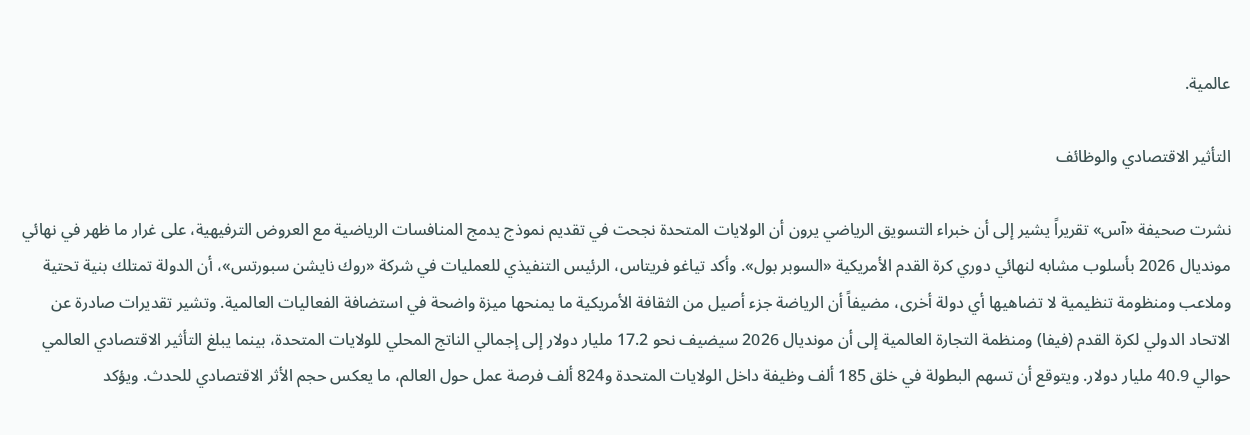عالمية.

التأثير الاقتصادي والوظائف

نشرت صحيفة «آس» تقريراً يشير إلى أن خبراء التسويق الرياضي يرون أن الولايات المتحدة نجحت في تقديم نموذج يدمج المنافسات الرياضية مع العروض الترفيهية، على غرار ما ظهر في نهائي مونديال 2026 بأسلوب مشابه لنهائي دوري كرة القدم الأمريكية «السوبر بول». وأكد تياغو فريتاس، الرئيس التنفيذي للعمليات في شركة «روك نايشن سبورتس»، أن الدولة تمتلك بنية تحتية وملاعب ومنظومة تنظيمية لا تضاهيها أي دولة أخرى، مضيفاً أن الرياضة جزء أصيل من الثقافة الأمريكية ما يمنحها ميزة واضحة في استضافة الفعاليات العالمية. وتشير تقديرات صادرة عن الاتحاد الدولي لكرة القدم (فيفا) ومنظمة التجارة العالمية إلى أن مونديال 2026 سيضيف نحو 17.2 مليار دولار إلى إجمالي الناتج المحلي للولايات المتحدة، بينما يبلغ التأثير الاقتصادي العالمي حوالي 40.9 مليار دولار. ويتوقع أن تسهم البطولة في خلق 185 ألف وظيفة داخل الولايات المتحدة و824 ألف فرصة عمل حول العالم، ما يعكس حجم الأثر الاقتصادي للحدث. ويؤكد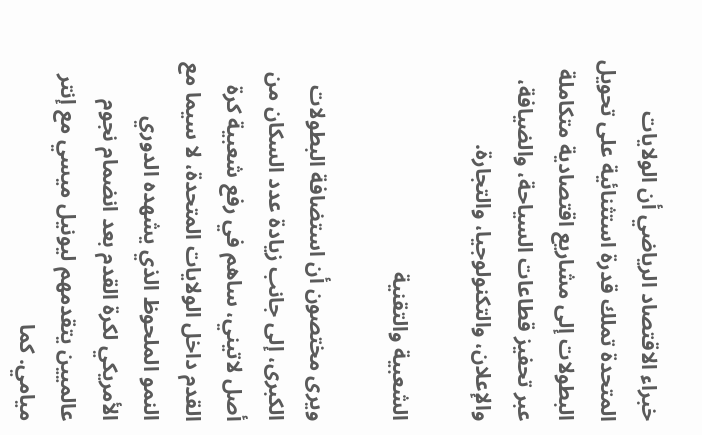خبراء الاقتصاد الرياضي أن الولايات المتحدة تملك قدرة استثنائية على تحويل البطولات إلى مشاريع اقتصادية متكاملة عبر تحفيز قطاعات السياحة، والضيافة، والإعلان، والتكنولوجيا، والتجارة.

الشعبية والتقنية

ويرى مختصون أن استضافة البطولات الكبرى، إلى جانب زيادة عدد السكان من أصل لاتيني، ساهم في رفع شعبية كرة القدم داخل الولايات المتحدة، لا سيما مع النمو الملحوظ الذي يشهده الدوري الأمريكي لكرة القدم بعد انضمام نجوم عالميين يتقدمهم ليونيل ميسي مع إنتر ميامي. كما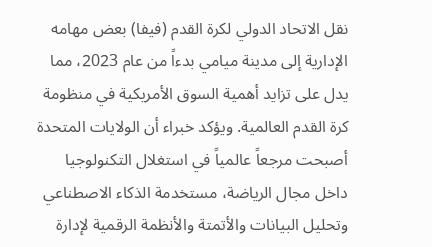نقل الاتحاد الدولي لكرة القدم (فيفا) بعض مهامه الإدارية إلى مدينة ميامي بدءاً من عام 2023، مما يدل على تزايد أهمية السوق الأمريكية في منظومة كرة القدم العالمية. ويؤكد خبراء أن الولايات المتحدة أصبحت مرجعاً عالمياً في استغلال التكنولوجيا داخل مجال الرياضة، مستخدمة الذكاء الاصطناعي وتحليل البيانات والأتمتة والأنظمة الرقمية لإدارة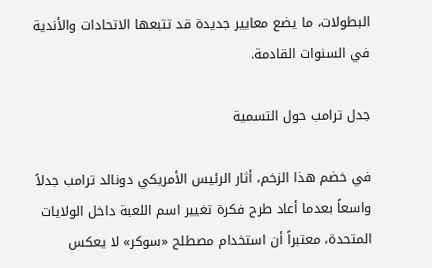البطولات، ما يضع معايير جديدة قد تتبعها الاتحادات والأندية في السنوات القادمة.

جدل ترامب حول التسمية

في خضم هذا الزخم، أثار الرئيس الأمريكي دونالد ترامب جدلاً واسعاً بعدما أعاد طرح فكرة تغيير اسم اللعبة داخل الولايات المتحدة، معتبراً أن استخدام مصطلح «سوكر» لا يعكس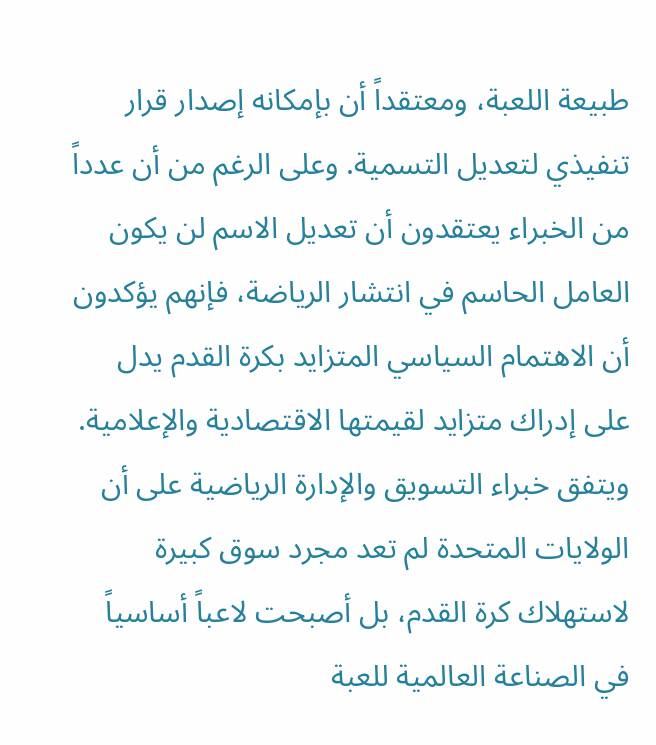طبيعة اللعبة، ومعتقداً أن بإمكانه إصدار قرار تنفيذي لتعديل التسمية. وعلى الرغم من أن عدداً من الخبراء يعتقدون أن تعديل الاسم لن يكون العامل الحاسم في انتشار الرياضة، فإنهم يؤكدون أن الاهتمام السياسي المتزايد بكرة القدم يدل على إدراك متزايد لقيمتها الاقتصادية والإعلامية. ويتفق خبراء التسويق والإدارة الرياضية على أن الولايات المتحدة لم تعد مجرد سوق كبيرة لاستهلاك كرة القدم، بل أصبحت لاعباً أساسياً في الصناعة العالمية للعبة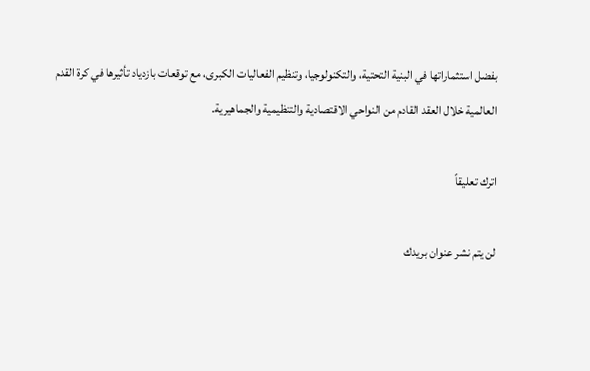بفضل استثماراتها في البنية التحتية، والتكنولوجيا، وتنظيم الفعاليات الكبرى، مع توقعات بازدياد تأثيرها في كرة القدم العالمية خلال العقد القادم من النواحي الاقتصادية والتنظيمية والجماهيرية.

اترك تعليقاً

لن يتم نشر عنوان بريدك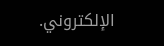الإلكتروني.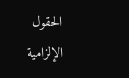الحقول الإلزامية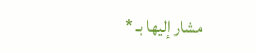مشار إليها بـ *